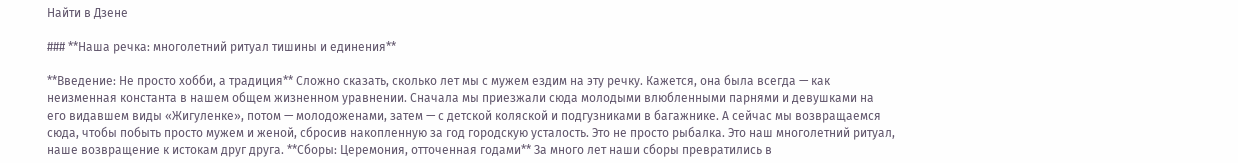Найти в Дзене

### **Наша речка: многолетний ритуал тишины и единения**

**Введение: Не просто хобби, а традиция** Сложно сказать, сколько лет мы с мужем ездим на эту речку. Кажется, она была всегда — как неизменная константа в нашем общем жизненном уравнении. Сначала мы приезжали сюда молодыми влюбленными парнями и девушками на его видавшем виды «Жигуленке», потом — молодоженами, затем — с детской коляской и подгузниками в багажнике. А сейчас мы возвращаемся сюда, чтобы побыть просто мужем и женой, сбросив накопленную за год городскую усталость. Это не просто рыбалка. Это наш многолетний ритуал, наше возвращение к истокам друг друга. **Сборы: Церемония, отточенная годами** За много лет наши сборы превратились в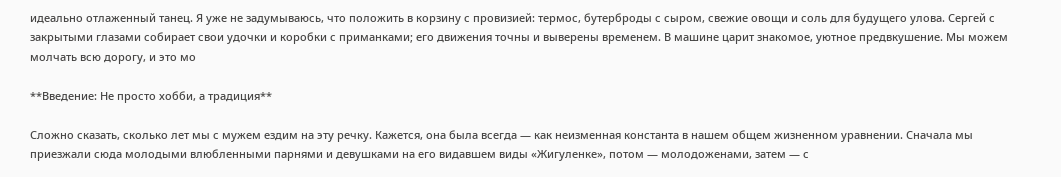идеально отлаженный танец. Я уже не задумываюсь, что положить в корзину с провизией: термос, бутерброды с сыром, свежие овощи и соль для будущего улова. Сергей с закрытыми глазами собирает свои удочки и коробки с приманками; его движения точны и выверены временем. В машине царит знакомое, уютное предвкушение. Мы можем молчать всю дорогу, и это мо

**Введение: Не просто хобби, а традиция**

Сложно сказать, сколько лет мы с мужем ездим на эту речку. Кажется, она была всегда — как неизменная константа в нашем общем жизненном уравнении. Сначала мы приезжали сюда молодыми влюбленными парнями и девушками на его видавшем виды «Жигуленке», потом — молодоженами, затем — с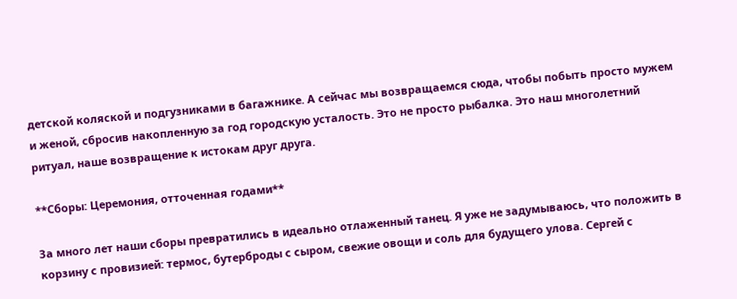детской коляской и подгузниками в багажнике. А сейчас мы возвращаемся сюда, чтобы побыть просто мужем и женой, сбросив накопленную за год городскую усталость. Это не просто рыбалка. Это наш многолетний ритуал, наше возвращение к истокам друг друга.

**Сборы: Церемония, отточенная годами**

За много лет наши сборы превратились в идеально отлаженный танец. Я уже не задумываюсь, что положить в корзину с провизией: термос, бутерброды с сыром, свежие овощи и соль для будущего улова. Сергей с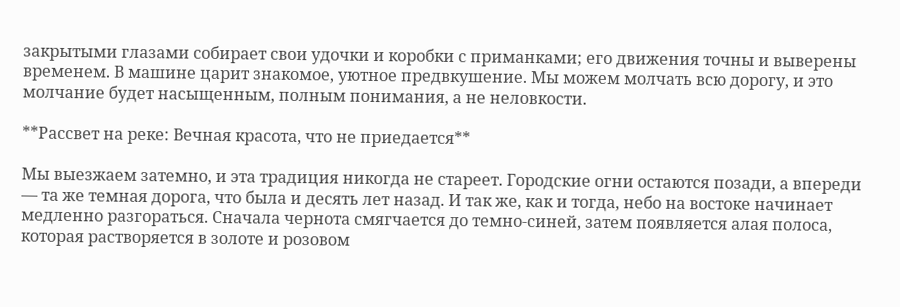закрытыми глазами собирает свои удочки и коробки с приманками; его движения точны и выверены временем. В машине царит знакомое, уютное предвкушение. Мы можем молчать всю дорогу, и это молчание будет насыщенным, полным понимания, а не неловкости.

**Рассвет на реке: Вечная красота, что не приедается**

Мы выезжаем затемно, и эта традиция никогда не стареет. Городские огни остаются позади, а впереди — та же темная дорога, что была и десять лет назад. И так же, как и тогда, небо на востоке начинает медленно разгораться. Сначала чернота смягчается до темно-синей, затем появляется алая полоса, которая растворяется в золоте и розовом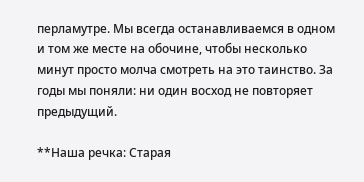перламутре. Мы всегда останавливаемся в одном и том же месте на обочине, чтобы несколько минут просто молча смотреть на это таинство. За годы мы поняли: ни один восход не повторяет предыдущий.

**Наша речка: Старая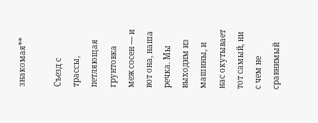знакомая**

Съезд с трассы, петляющая грунтовка меж сосен — и вот она, наша речка. Мы выходим из машины, и нас окутывает тот самый, ни с чем не сравнимый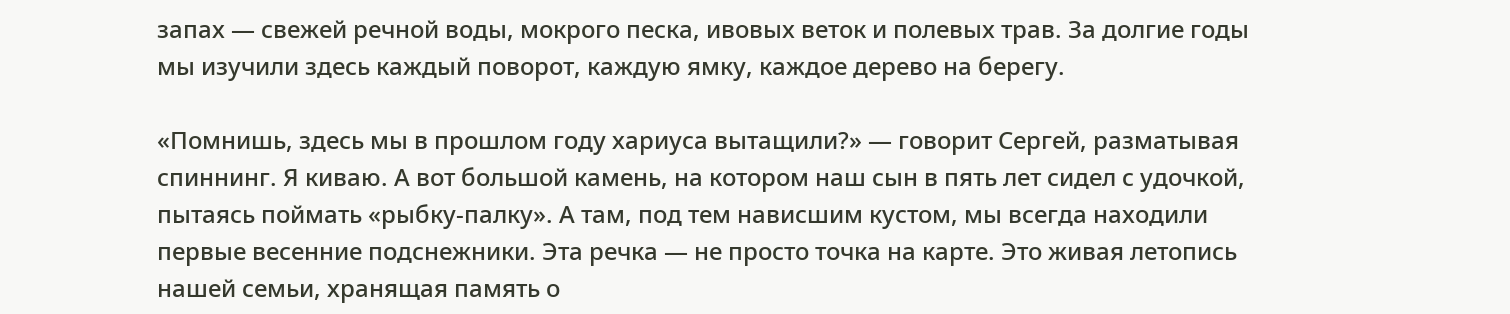запах — свежей речной воды, мокрого песка, ивовых веток и полевых трав. За долгие годы мы изучили здесь каждый поворот, каждую ямку, каждое дерево на берегу.

«Помнишь, здесь мы в прошлом году хариуса вытащили?» — говорит Сергей, разматывая спиннинг. Я киваю. А вот большой камень, на котором наш сын в пять лет сидел с удочкой, пытаясь поймать «рыбку-палку». А там, под тем нависшим кустом, мы всегда находили первые весенние подснежники. Эта речка — не просто точка на карте. Это живая летопись нашей семьи, хранящая память о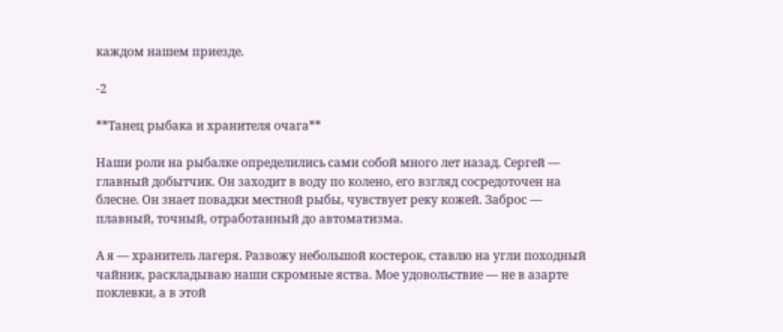каждом нашем приезде.

-2

**Танец рыбака и хранителя очага**

Наши роли на рыбалке определились сами собой много лет назад. Сергей — главный добытчик. Он заходит в воду по колено, его взгляд сосредоточен на блесне. Он знает повадки местной рыбы, чувствует реку кожей. Заброс — плавный, точный, отработанный до автоматизма.

А я — хранитель лагеря. Развожу небольшой костерок, ставлю на угли походный чайник, раскладываю наши скромные яства. Мое удовольствие — не в азарте поклевки, а в этой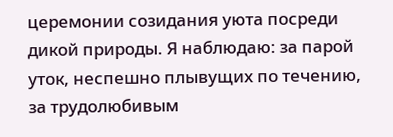церемонии созидания уюта посреди дикой природы. Я наблюдаю: за парой уток, неспешно плывущих по течению, за трудолюбивым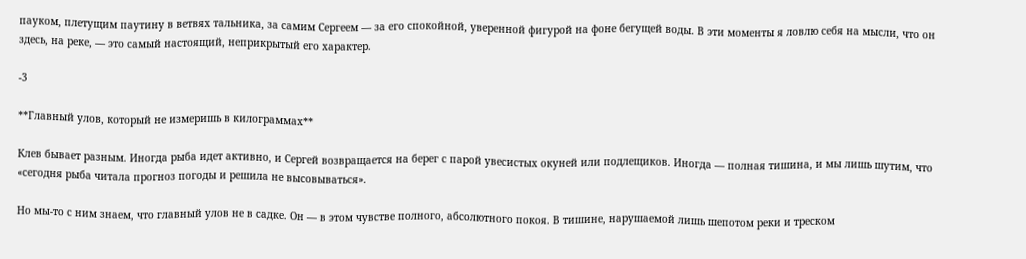пауком, плетущим паутину в ветвях тальника, за самим Сергеем — за его спокойной, уверенной фигурой на фоне бегущей воды. В эти моменты я ловлю себя на мысли, что он здесь, на реке, — это самый настоящий, неприкрытый его характер.

-3

**Главный улов, который не измеришь в килограммах**

Клев бывает разным. Иногда рыба идет активно, и Сергей возвращается на берег с парой увесистых окуней или подлещиков. Иногда — полная тишина, и мы лишь шутим, что «сегодня рыба читала прогноз погоды и решила не высовываться».

Но мы-то с ним знаем, что главный улов не в садке. Он — в этом чувстве полного, абсолютного покоя. В тишине, нарушаемой лишь шепотом реки и треском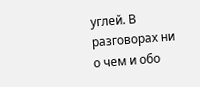углей. В разговорах ни о чем и обо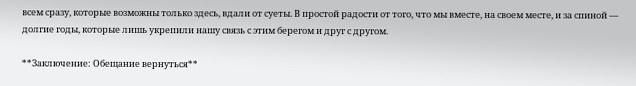всем сразу, которые возможны только здесь, вдали от суеты. В простой радости от того, что мы вместе, на своем месте, и за спиной — долгие годы, которые лишь укрепили нашу связь с этим берегом и друг с другом.

**Заключение: Обещание вернуться**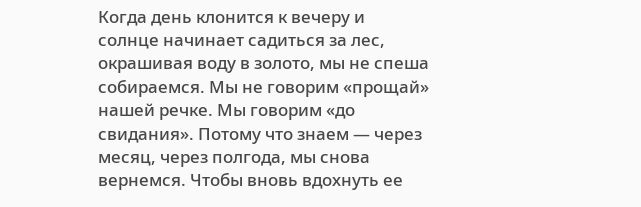Когда день клонится к вечеру и солнце начинает садиться за лес, окрашивая воду в золото, мы не спеша собираемся. Мы не говорим «прощай» нашей речке. Мы говорим «до свидания». Потому что знаем — через месяц, через полгода, мы снова вернемся. Чтобы вновь вдохнуть ее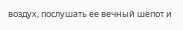воздух, послушать ее вечный шепот и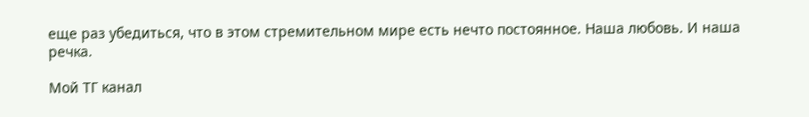еще раз убедиться, что в этом стремительном мире есть нечто постоянное. Наша любовь. И наша речка.

Мой ТГ канал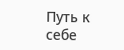Путь к себе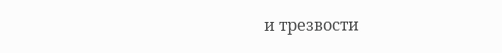и трезвости